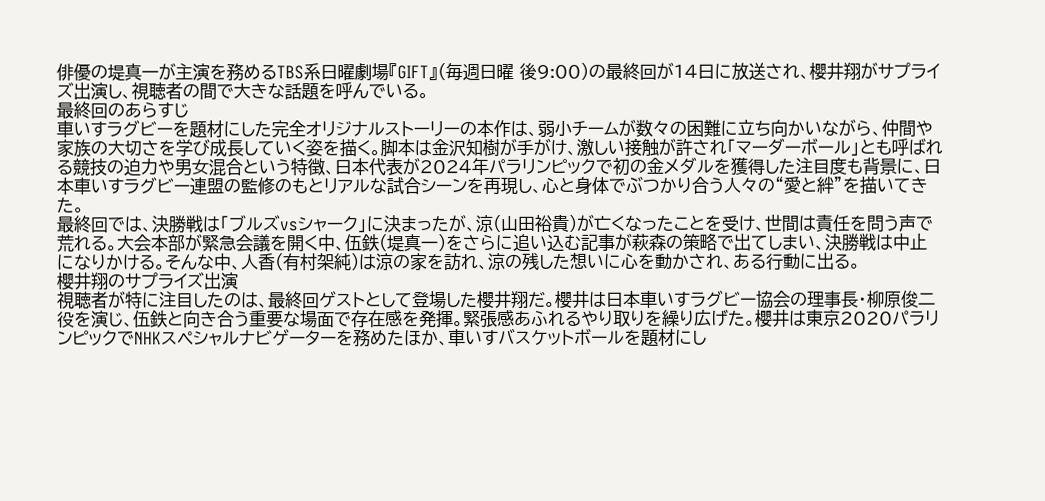俳優の堤真一が主演を務めるTBS系日曜劇場『GIFT』(毎週日曜 後9:00)の最終回が14日に放送され、櫻井翔がサプライズ出演し、視聴者の間で大きな話題を呼んでいる。
最終回のあらすじ
車いすラグビーを題材にした完全オリジナルストーリーの本作は、弱小チームが数々の困難に立ち向かいながら、仲間や家族の大切さを学び成長していく姿を描く。脚本は金沢知樹が手がけ、激しい接触が許され「マーダーボール」とも呼ばれる競技の迫力や男女混合という特徴、日本代表が2024年パラリンピックで初の金メダルを獲得した注目度も背景に、日本車いすラグビー連盟の監修のもとリアルな試合シーンを再現し、心と身体でぶつかり合う人々の“愛と絆”を描いてきた。
最終回では、決勝戦は「ブルズvsシャーク」に決まったが、涼(山田裕貴)が亡くなったことを受け、世間は責任を問う声で荒れる。大会本部が緊急会議を開く中、伍鉄(堤真一)をさらに追い込む記事が萩森の策略で出てしまい、決勝戦は中止になりかける。そんな中、人香(有村架純)は涼の家を訪れ、涼の残した想いに心を動かされ、ある行動に出る。
櫻井翔のサプライズ出演
視聴者が特に注目したのは、最終回ゲストとして登場した櫻井翔だ。櫻井は日本車いすラグビー協会の理事長・柳原俊二役を演じ、伍鉄と向き合う重要な場面で存在感を発揮。緊張感あふれるやり取りを繰り広げた。櫻井は東京2020パラリンピックでNHKスペシャルナビゲーターを務めたほか、車いすバスケットボールを題材にし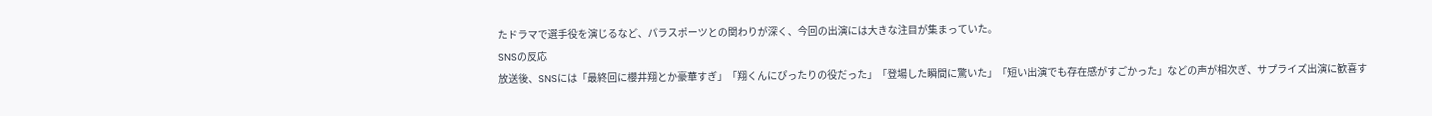たドラマで選手役を演じるなど、パラスポーツとの関わりが深く、今回の出演には大きな注目が集まっていた。
SNSの反応
放送後、SNSには「最終回に櫻井翔とか豪華すぎ」「翔くんにぴったりの役だった」「登場した瞬間に驚いた」「短い出演でも存在感がすごかった」などの声が相次ぎ、サプライズ出演に歓喜す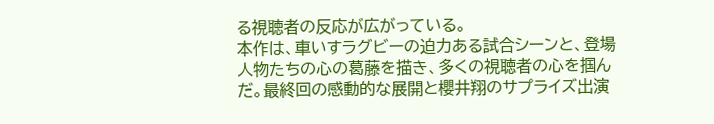る視聴者の反応が広がっている。
本作は、車いすラグビーの迫力ある試合シーンと、登場人物たちの心の葛藤を描き、多くの視聴者の心を掴んだ。最終回の感動的な展開と櫻井翔のサプライズ出演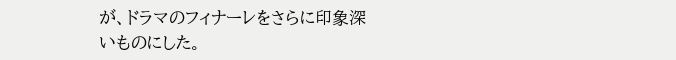が、ドラマのフィナーレをさらに印象深いものにした。